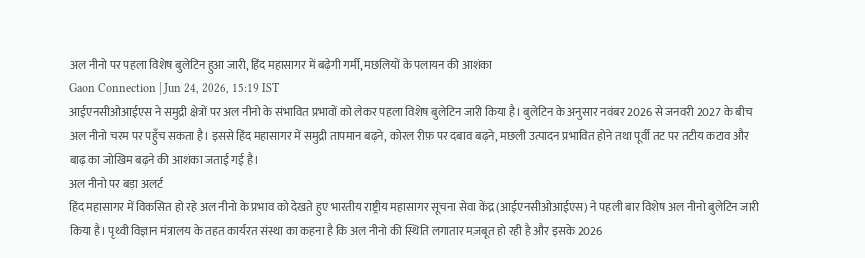अल नीनो पर पहला विशेष बुलेटिन हुआ जारी, हिंद महासागर में बढ़ेगी गर्मी, मछलियों के पलायन की आशंका
Gaon Connection | Jun 24, 2026, 15:19 IST
आईएनसीओआईएस ने समुद्री क्षेत्रों पर अल नीनो के संभावित प्रभावों को लेकर पहला विशेष बुलेटिन जारी किया है। बुलेटिन के अनुसार नवंबर 2026 से जनवरी 2027 के बीच अल नीनो चरम पर पहुँच सकता है। इससे हिंद महासागर में समुद्री तापमान बढ़ने, कोरल रीफ़ पर दबाव बढ़ने, मछली उत्पादन प्रभावित होने तथा पूर्वी तट पर तटीय कटाव और बाढ़ का जोखिम बढ़ने की आशंका जताई गई है।
अल नीनो पर बड़ा अलर्ट
हिंद महासागर में विकसित हो रहे अल नीनो के प्रभाव को देखते हुए भारतीय राष्ट्रीय महासागर सूचना सेवा केंद्र (आईएनसीओआईएस) ने पहली बार विशेष अल नीनो बुलेटिन जारी किया है। पृथ्वी विज्ञान मंत्रालय के तहत कार्यरत संस्था का कहना है कि अल नीनो की स्थिति लगातार मज़बूत हो रही है और इसके 2026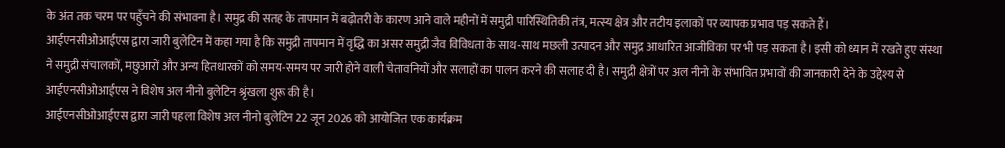के अंत तक चरम पर पहुँचने की संभावना है। समुद्र की सतह के तापमान में बढ़ोतरी के कारण आने वाले महीनों में समुद्री पारिस्थितिकी तंत्र, मत्स्य क्षेत्र और तटीय इलाकों पर व्यापक प्रभाव पड़ सकते हैं।
आईएनसीओआईएस द्वारा जारी बुलेटिन में कहा गया है कि समुद्री तापमान में वृद्धि का असर समुद्री जैव विविधता के साथ-साथ मछली उत्पादन और समुद्र आधारित आजीविका पर भी पड़ सकता है। इसी को ध्यान में रखते हुए संस्था ने समुद्री संचालकों, मछुआरों और अन्य हितधारकों को समय-समय पर जारी होने वाली चेतावनियों और सलाहों का पालन करने की सलाह दी है। समुद्री क्षेत्रों पर अल नीनो के संभावित प्रभावों की जानकारी देने के उद्देश्य से आईएनसीओआईएस ने विशेष अल नीनो बुलेटिन श्रृंखला शुरू की है।
आईएनसीओआईएस द्वारा जारी पहला विशेष अल नीनो बुलेटिन 22 जून 2026 को आयोजित एक कार्यक्रम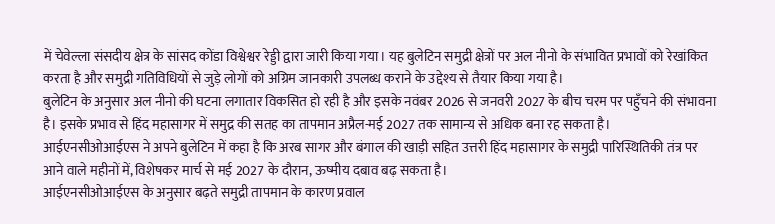में चेवेल्ला संसदीय क्षेत्र के सांसद कोंडा विश्वेश्वर रेड्डी द्वारा जारी किया गया। यह बुलेटिन समुद्री क्षेत्रों पर अल नीनो के संभावित प्रभावों को रेखांकित करता है और समुद्री गतिविधियों से जुड़े लोगों को अग्रिम जानकारी उपलब्ध कराने के उद्देश्य से तैयार किया गया है।
बुलेटिन के अनुसार अल नीनो की घटना लगातार विकसित हो रही है और इसके नवंबर 2026 से जनवरी 2027 के बीच चरम पर पहुँचने की संभावना है। इसके प्रभाव से हिंद महासागर में समुद्र की सतह का तापमान अप्रैल-मई 2027 तक सामान्य से अधिक बना रह सकता है।
आईएनसीओआईएस ने अपने बुलेटिन में कहा है कि अरब सागर और बंगाल की खाड़ी सहित उत्तरी हिंद महासागर के समुद्री पारिस्थितिकी तंत्र पर आने वाले महीनों में, विशेषकर मार्च से मई 2027 के दौरान, ऊष्मीय दबाव बढ़ सकता है।
आईएनसीओआईएस के अनुसार बढ़ते समुद्री तापमान के कारण प्रवाल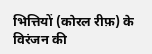भित्तियों (कोरल रीफ़) के विरंजन की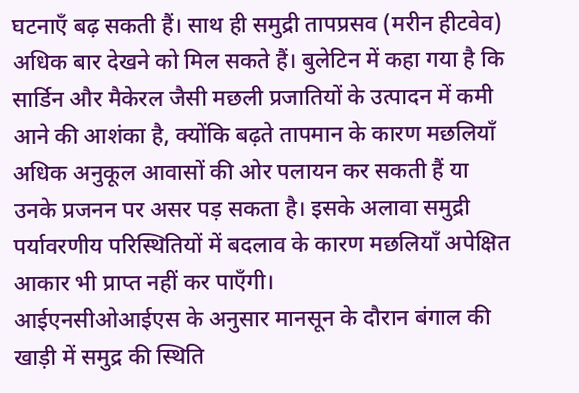घटनाएँ बढ़ सकती हैं। साथ ही समुद्री तापप्रसव (मरीन हीटवेव) अधिक बार देखने को मिल सकते हैं। बुलेटिन में कहा गया है कि सार्डिन और मैकेरल जैसी मछली प्रजातियों के उत्पादन में कमी आने की आशंका है, क्योंकि बढ़ते तापमान के कारण मछलियाँ अधिक अनुकूल आवासों की ओर पलायन कर सकती हैं या उनके प्रजनन पर असर पड़ सकता है। इसके अलावा समुद्री पर्यावरणीय परिस्थितियों में बदलाव के कारण मछलियाँ अपेक्षित आकार भी प्राप्त नहीं कर पाएँगी।
आईएनसीओआईएस के अनुसार मानसून के दौरान बंगाल की खाड़ी में समुद्र की स्थिति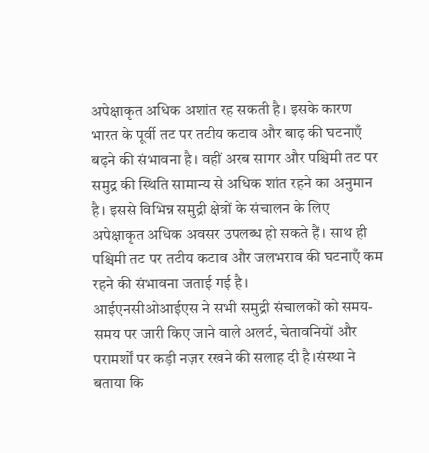अपेक्षाकृत अधिक अशांत रह सकती है। इसके कारण भारत के पूर्वी तट पर तटीय कटाव और बाढ़ की घटनाएँ बढ़ने की संभावना है। वहीं अरब सागर और पश्चिमी तट पर समुद्र की स्थिति सामान्य से अधिक शांत रहने का अनुमान है। इससे विभिन्न समुद्री क्षेत्रों के संचालन के लिए अपेक्षाकृत अधिक अवसर उपलब्ध हो सकते हैं। साथ ही पश्चिमी तट पर तटीय कटाव और जलभराव की घटनाएँ कम रहने की संभावना जताई गई है।
आईएनसीओआईएस ने सभी समुद्री संचालकों को समय-समय पर जारी किए जाने वाले अलर्ट, चेतावनियों और परामर्शों पर कड़ी नज़र रखने की सलाह दी है।संस्था ने बताया कि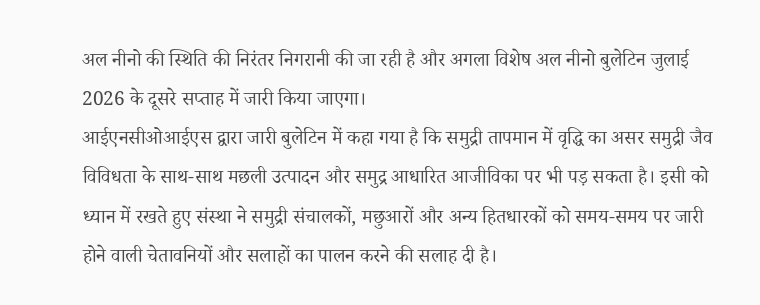अल नीनो की स्थिति की निरंतर निगरानी की जा रही है और अगला विशेष अल नीनो बुलेटिन जुलाई 2026 के दूसरे सप्ताह में जारी किया जाएगा।
आईएनसीओआईएस द्वारा जारी बुलेटिन में कहा गया है कि समुद्री तापमान में वृद्धि का असर समुद्री जैव विविधता के साथ-साथ मछली उत्पादन और समुद्र आधारित आजीविका पर भी पड़ सकता है। इसी को ध्यान में रखते हुए संस्था ने समुद्री संचालकों, मछुआरों और अन्य हितधारकों को समय-समय पर जारी होने वाली चेतावनियों और सलाहों का पालन करने की सलाह दी है।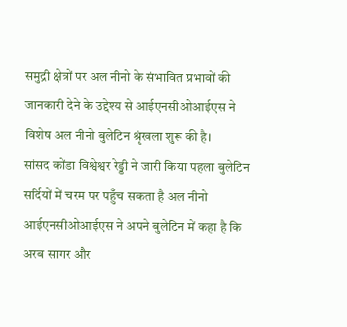समुद्री क्षेत्रों पर अल नीनो के संभावित प्रभावों की जानकारी देने के उद्देश्य से आईएनसीओआईएस ने विशेष अल नीनो बुलेटिन श्रृंखला शुरू की है।
सांसद कोंडा विश्वेश्वर रेड्डी ने जारी किया पहला बुलेटिन
सर्दियों में चरम पर पहुँच सकता है अल नीनो
आईएनसीओआईएस ने अपने बुलेटिन में कहा है कि अरब सागर और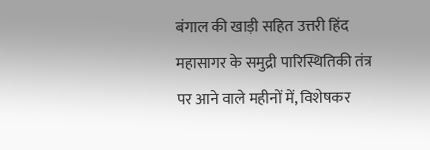बंगाल की खाड़ी सहित उत्तरी हिंद महासागर के समुद्री पारिस्थितिकी तंत्र पर आने वाले महीनों में, विशेषकर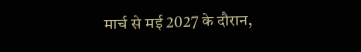मार्च से मई 2027 के दौरान,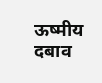ऊष्मीय दबाव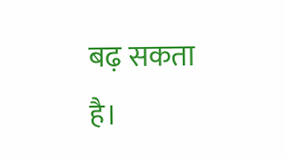बढ़ सकता है।